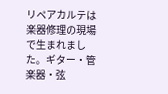リペアカルテは楽器修理の現場で生まれました。ギター・管楽器・弦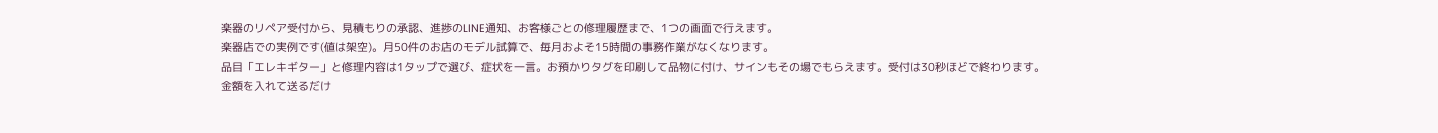楽器のリペア受付から、見積もりの承認、進捗のLINE通知、お客様ごとの修理履歴まで、1つの画面で行えます。
楽器店での実例です(値は架空)。月50件のお店のモデル試算で、毎月およそ15時間の事務作業がなくなります。
品目「エレキギター」と修理内容は1タップで選び、症状を一言。お預かりタグを印刷して品物に付け、サインもその場でもらえます。受付は30秒ほどで終わります。
金額を入れて送るだけ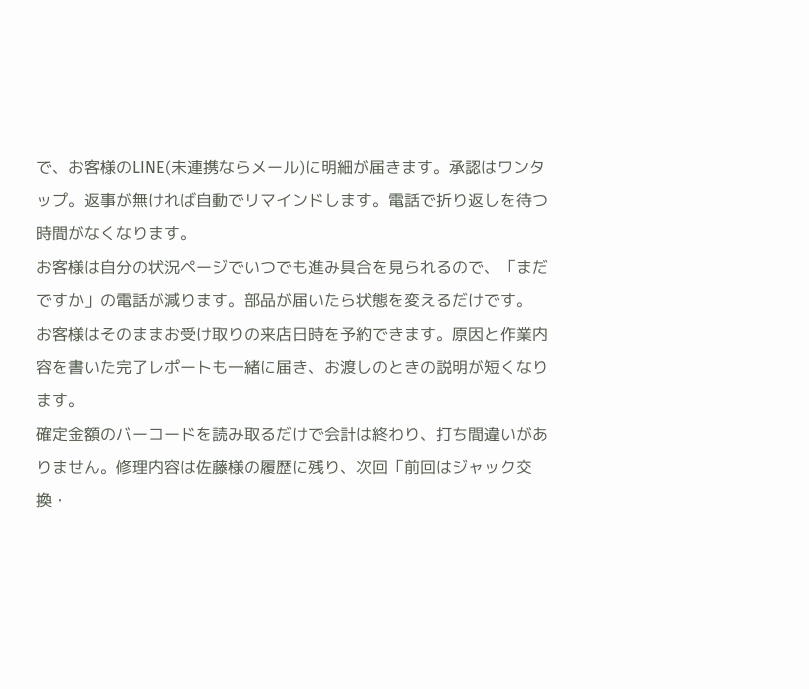で、お客様のLINE(未連携ならメール)に明細が届きます。承認はワンタップ。返事が無ければ自動でリマインドします。電話で折り返しを待つ時間がなくなります。
お客様は自分の状況ページでいつでも進み具合を見られるので、「まだですか」の電話が減ります。部品が届いたら状態を変えるだけです。
お客様はそのままお受け取りの来店日時を予約できます。原因と作業内容を書いた完了レポートも一緒に届き、お渡しのときの説明が短くなります。
確定金額のバーコードを読み取るだけで会計は終わり、打ち間違いがありません。修理内容は佐藤様の履歴に残り、次回「前回はジャック交換・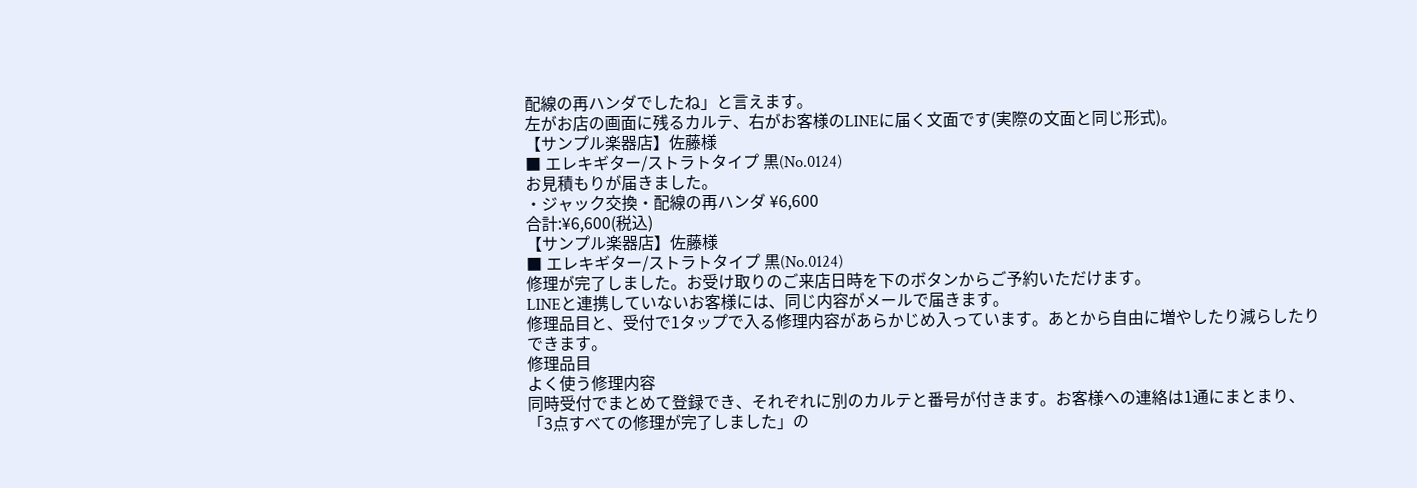配線の再ハンダでしたね」と言えます。
左がお店の画面に残るカルテ、右がお客様のLINEに届く文面です(実際の文面と同じ形式)。
【サンプル楽器店】佐藤様
■ エレキギター/ストラトタイプ 黒(No.0124)
お見積もりが届きました。
・ジャック交換・配線の再ハンダ ¥6,600
合計:¥6,600(税込)
【サンプル楽器店】佐藤様
■ エレキギター/ストラトタイプ 黒(No.0124)
修理が完了しました。お受け取りのご来店日時を下のボタンからご予約いただけます。
LINEと連携していないお客様には、同じ内容がメールで届きます。
修理品目と、受付で1タップで入る修理内容があらかじめ入っています。あとから自由に増やしたり減らしたりできます。
修理品目
よく使う修理内容
同時受付でまとめて登録でき、それぞれに別のカルテと番号が付きます。お客様への連絡は1通にまとまり、「3点すべての修理が完了しました」の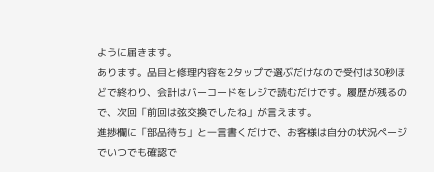ように届きます。
あります。品目と修理内容を2タップで選ぶだけなので受付は30秒ほどで終わり、会計はバーコードをレジで読むだけです。履歴が残るので、次回「前回は弦交換でしたね」が言えます。
進捗欄に「部品待ち」と一言書くだけで、お客様は自分の状況ページでいつでも確認で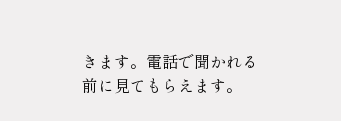きます。電話で聞かれる前に見てもらえます。